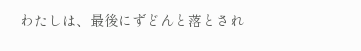わたしは、最後にずどんと落とされ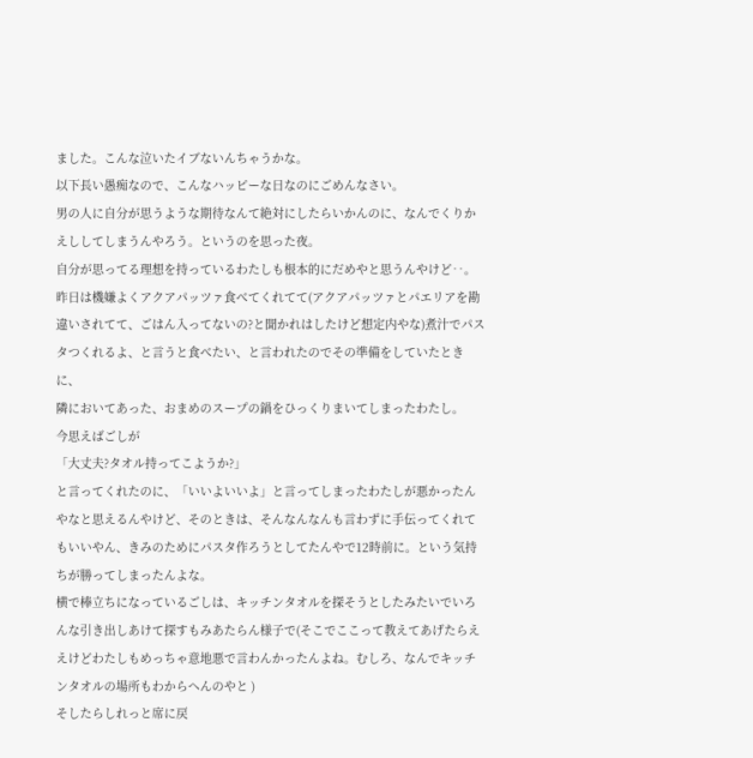ました。こんな泣いたイブないんちゃうかな。
以下長い愚痴なので、こんなハッピーな日なのにごめんなさい。
男の人に自分が思うような期待なんて絶対にしたらいかんのに、なんでくりかえししてしまうんやろう。というのを思った夜。
自分が思ってる理想を持っているわたしも根本的にだめやと思うんやけど‥。
昨日は機嫌よくアクアパッツァ食べてくれてて(アクアパッツァとパエリアを勘違いされてて、ごはん入ってないの?と聞かれはしたけど想定内やな)煮汁でパスタつくれるよ、と言うと食べたい、と言われたのでその準備をしていたときに、
隣においてあった、おまめのスープの鍋をひっくりまいてしまったわたし。
今思えばごしが
「大丈夫?タオル持ってこようか?」
と言ってくれたのに、「いいよいいよ」と言ってしまったわたしが悪かったんやなと思えるんやけど、そのときは、そんなんなんも言わずに手伝ってくれてもいいやん、きみのためにパスタ作ろうとしてたんやで12時前に。という気持ちが勝ってしまったんよな。
横で棒立ちになっているごしは、キッチンタオルを探そうとしたみたいでいろんな引き出しあけて探すもみあたらん様子で(そこでここって教えてあげたらええけどわたしもめっちゃ意地悪で言わんかったんよね。むしろ、なんでキッチンタオルの場所もわからへんのやと )
そしたらしれっと席に戻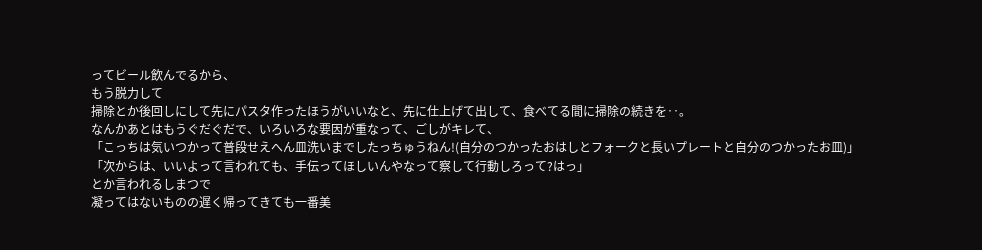ってビール飲んでるから、
もう脱力して
掃除とか後回しにして先にパスタ作ったほうがいいなと、先に仕上げて出して、食べてる間に掃除の続きを‥。
なんかあとはもうぐだぐだで、いろいろな要因が重なって、ごしがキレて、
「こっちは気いつかって普段せえへん皿洗いまでしたっちゅうねん!(自分のつかったおはしとフォークと長いプレートと自分のつかったお皿)」
「次からは、いいよって言われても、手伝ってほしいんやなって察して行動しろって?はっ」
とか言われるしまつで
凝ってはないものの遅く帰ってきても一番美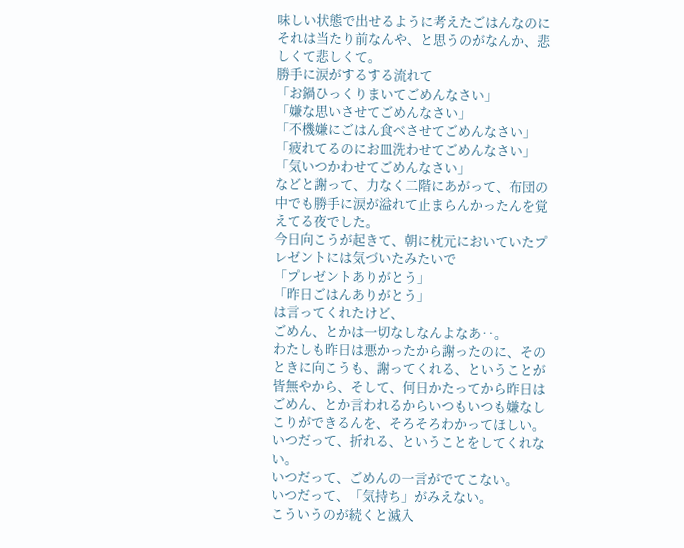味しい状態で出せるように考えたごはんなのに
それは当たり前なんや、と思うのがなんか、悲しくて悲しくて。
勝手に涙がするする流れて
「お鍋ひっくりまいてごめんなさい」
「嫌な思いさせてごめんなさい」
「不機嫌にごはん食べさせてごめんなさい」
「疲れてるのにお皿洗わせてごめんなさい」
「気いつかわせてごめんなさい」
などと謝って、力なく二階にあがって、布団の中でも勝手に涙が溢れて止まらんかったんを覚えてる夜でした。
今日向こうが起きて、朝に枕元においていたプレゼントには気づいたみたいで
「プレゼントありがとう」
「昨日ごはんありがとう」
は言ってくれたけど、
ごめん、とかは一切なしなんよなあ‥。
わたしも昨日は悪かったから謝ったのに、そのときに向こうも、謝ってくれる、ということが皆無やから、そして、何日かたってから昨日はごめん、とか言われるからいつもいつも嫌なしこりができるんを、そろそろわかってほしい。
いつだって、折れる、ということをしてくれない。
いつだって、ごめんの一言がでてこない。
いつだって、「気持ち」がみえない。
こういうのが続くと滅入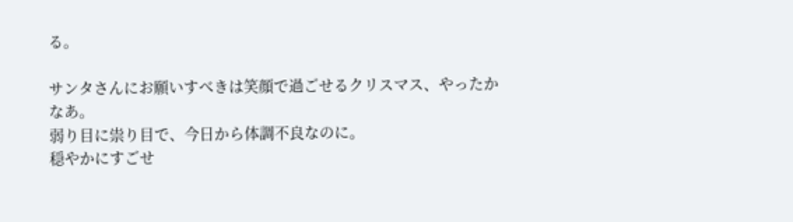る。

サンタさんにお願いすべきは笑顔で過ごせるクリスマス、やったかなあ。
弱り目に祟り目で、今日から体調不良なのに。
穏やかにすごせ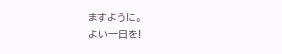ますように。
よい一日を!